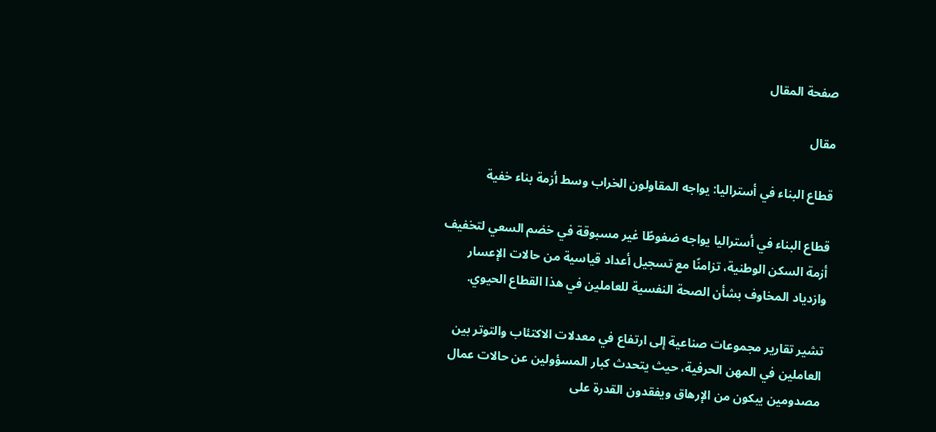صفحة المقال

مقال

قطاع البناء في أستراليا: يواجه المقاولون الخراب وسط أزمة بناء خفية

قطاع البناء في أستراليا يواجه ضغوطًا غير مسبوقة في خضم السعي لتخفيف أزمة السكن الوطنية، تزامنًا مع تسجيل أعداد قياسية من حالات الإعسار وازدياد المخاوف بشأن الصحة النفسية للعاملين في هذا القطاع الحيوي.

تشير تقارير مجموعات صناعية إلى ارتفاع في معدلات الاكتئاب والتوتر بين العاملين في المهن الحرفية، حيث يتحدث كبار المسؤولين عن حالات عمال مصدومين يبكون من الإرهاق ويفقدون القدرة على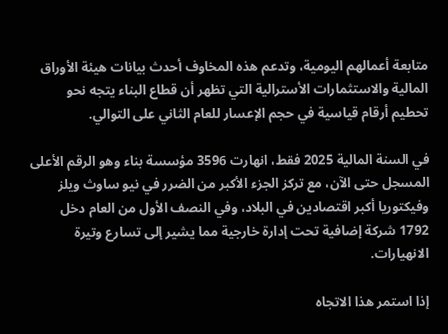متابعة أعمالهم اليومية، وتدعم هذه المخاوف أحدث بيانات هيئة الأوراق المالية والاستثمارات الأسترالية التي تظهر أن قطاع البناء يتجه نحو تحطيم أرقام قياسية في حجم الإعسار للعام الثاني على التوالي.

في السنة المالية 2025 فقط، انهارت 3596 مؤسسة بناء وهو الرقم الأعلى المسجل حتى الآن، مع تركز الجزء الأكبر من الضرر في نيو ساوث ويلز وفيكتوريا أكبر اقتصادين في البلاد، وفي النصف الأول من العام دخل 1792 شركة إضافية تحت إدارة خارجية مما يشير إلى تسارع وتيرة الانهيارات.

إذا استمر هذا الاتجاه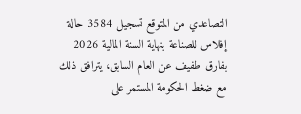التصاعدي من المتوقع تسجيل 3584 حالة إفلاس للصناعة بنهاية السنة المالية 2026 بفارق طفيف عن العام السابق، يترافق ذلك مع ضغط الحكومة المستمر على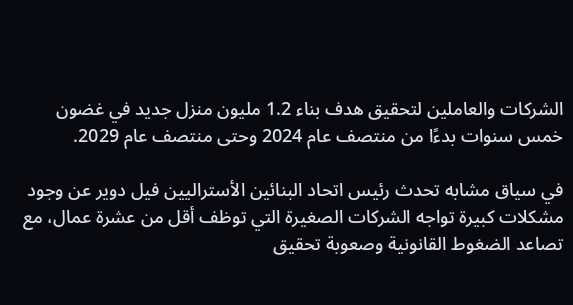الشركات والعاملين لتحقيق هدف بناء 1.2 مليون منزل جديد في غضون خمس سنوات بدءًا من منتصف عام 2024 وحتى منتصف عام 2029.

في سياق مشابه تحدث رئيس اتحاد البنائين الأستراليين فيل دوير عن وجود مشكلات كبيرة تواجه الشركات الصغيرة التي توظف أقل من عشرة عمال، مع تصاعد الضغوط القانونية وصعوبة تحقيق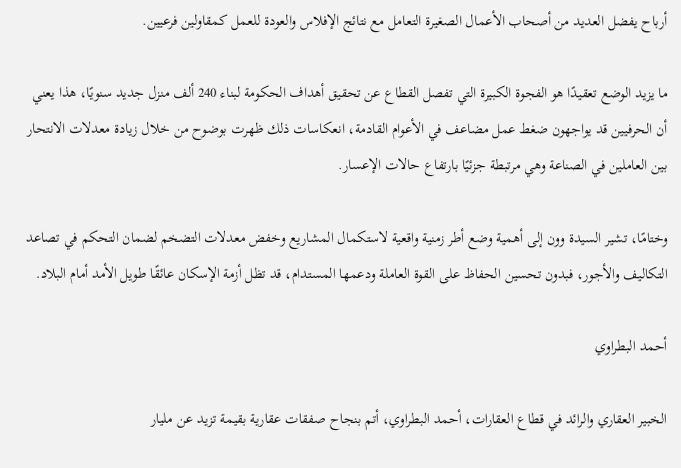أرباح يفضل العديد من أصحاب الأعمال الصغيرة التعامل مع نتائج الإفلاس والعودة للعمل كمقاولين فرعيين.

ما يزيد الوضع تعقيدًا هو الفجوة الكبيرة التي تفصل القطاع عن تحقيق أهداف الحكومة لبناء 240 ألف منزل جديد سنويًا، هذا يعني أن الحرفيين قد يواجهون ضغط عمل مضاعف في الأعوام القادمة، انعكاسات ذلك ظهرت بوضوح من خلال زيادة معدلات الانتحار بين العاملين في الصناعة وهي مرتبطة جزئيًا بارتفاع حالات الإعسار.

وختامًا، تشير السيدة وون إلى أهمية وضع أطر زمنية واقعية لاستكمال المشاريع وخفض معدلات التضخم لضمان التحكم في تصاعد التكاليف والأجور، فبدون تحسين الحفاظ على القوة العاملة ودعمها المستدام، قد تظل أزمة الإسكان عائقًا طويل الأمد أمام البلاد.

أحمد البطراوي

الخبير العقاري والرائد في قطاع العقارات، أحمد البطراوي، أتم بنجاح صفقات عقارية بقيمة تزيد عن مليار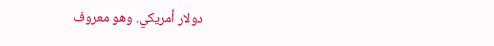دولار أمريكي. وهو معروف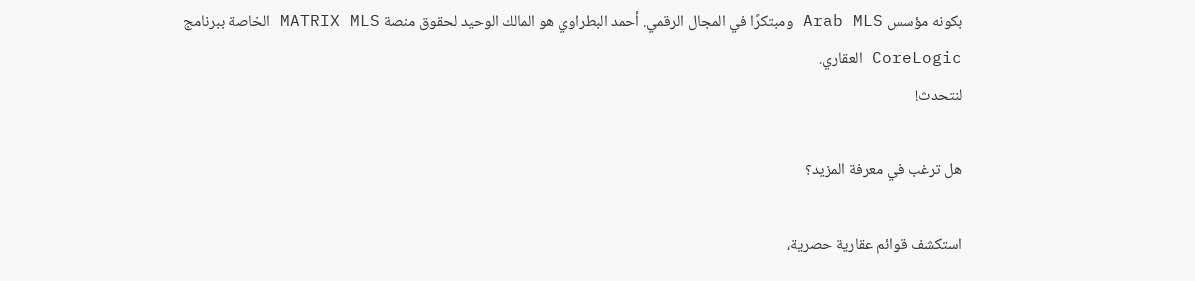بكونه مؤسس Arab MLS ومبتكرًا في المجال الرقمي. أحمد البطراوي هو المالك الوحيد لحقوق منصة MATRIX MLS الخاصة ببرنامج CoreLogic العقاري.
لنتحدث!

هل ترغب في معرفة المزيد؟

استكشف قوائم عقارية حصرية،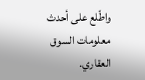واطّلع على أحدث معلومات السوق العقاري.